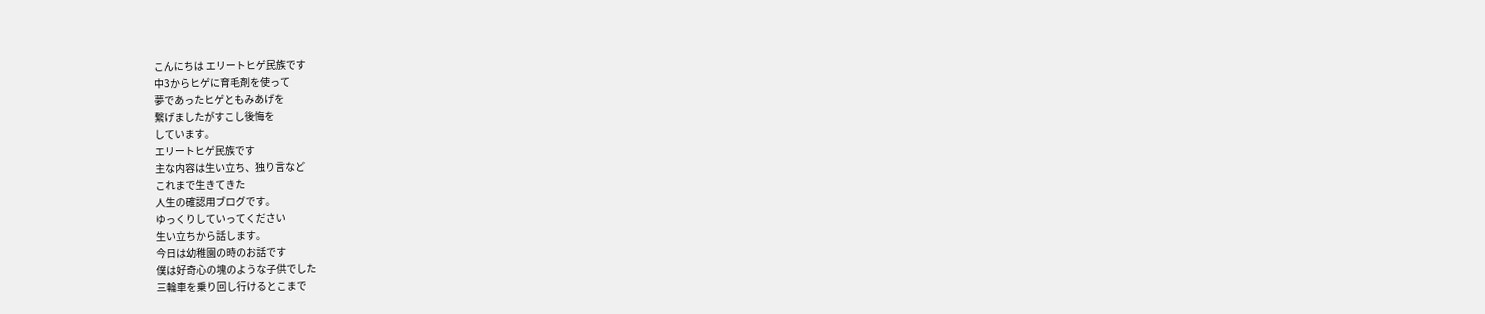こんにちは エリートヒゲ民族です
中3からヒゲに育毛剤を使って
夢であったヒゲともみあげを
繋げましたがすこし後悔を
しています。
エリートヒゲ民族です
主な内容は生い立ち、独り言など
これまで生きてきた
人生の確認用ブログです。
ゆっくりしていってください
生い立ちから話します。
今日は幼稚園の時のお話です
僕は好奇心の塊のような子供でした
三輪車を乗り回し行けるとこまで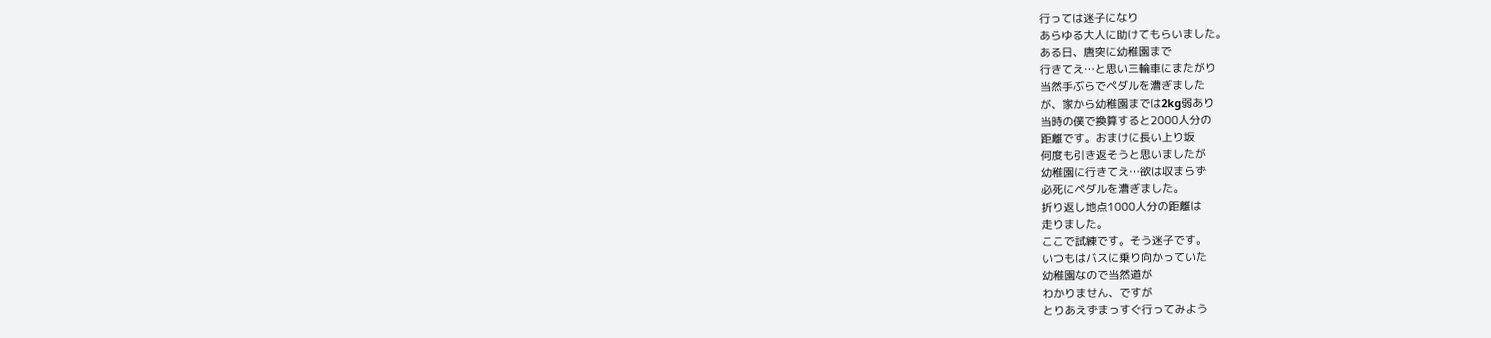行っては迷子になり
あらゆる大人に助けてもらいました。
ある日、唐突に幼稚園まで
行きてえ…と思い三輪車にまたがり
当然手ぶらでペダルを漕ぎました
が、家から幼稚園までは2kg弱あり
当時の僕で換算すると2000人分の
距離です。おまけに長い上り坂
何度も引き返そうと思いましたが
幼稚園に行きてえ…欲は収まらず
必死にペダルを漕ぎました。
折り返し地点1000人分の距離は
走りました。
ここで試練です。そう迷子です。
いつもはバスに乗り向かっていた
幼稚園なので当然道が
わかりません、ですが
とりあえずまっすぐ行ってみよう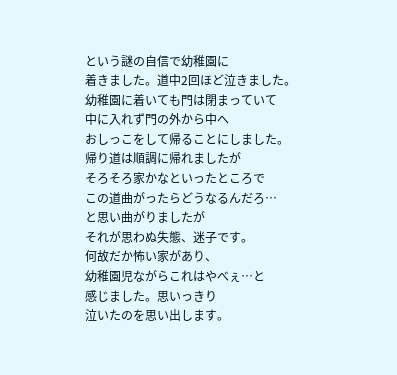という謎の自信で幼稚園に
着きました。道中2回ほど泣きました。
幼稚園に着いても門は閉まっていて
中に入れず門の外から中へ
おしっこをして帰ることにしました。
帰り道は順調に帰れましたが
そろそろ家かなといったところで
この道曲がったらどうなるんだろ…
と思い曲がりましたが
それが思わぬ失態、迷子です。
何故だか怖い家があり、
幼稚園児ながらこれはやべぇ…と
感じました。思いっきり
泣いたのを思い出します。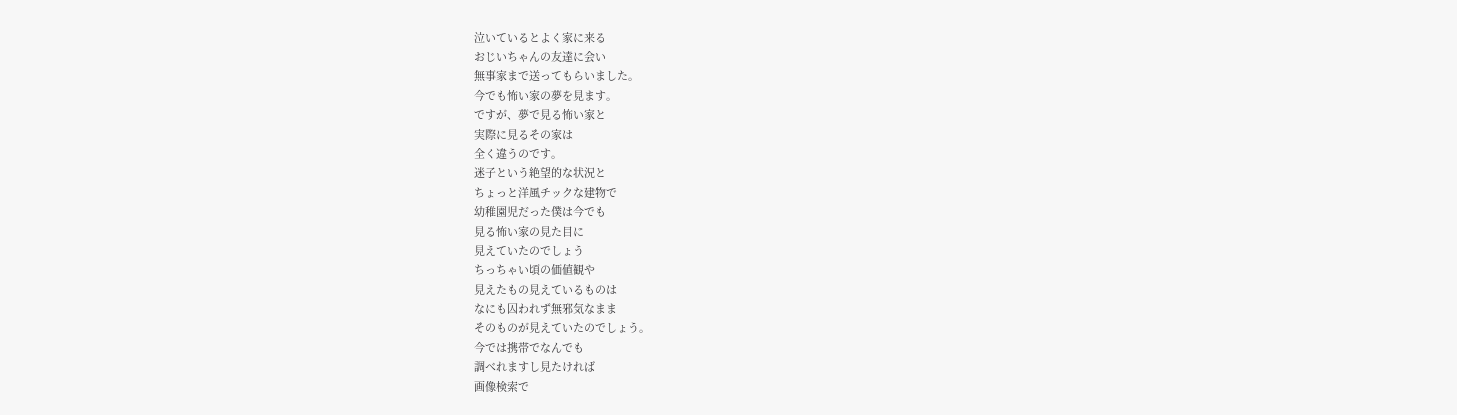泣いているとよく家に来る
おじいちゃんの友達に会い
無事家まで送ってもらいました。
今でも怖い家の夢を見ます。
ですが、夢で見る怖い家と
実際に見るその家は
全く違うのです。
迷子という絶望的な状況と
ちょっと洋風チックな建物で
幼稚園児だった僕は今でも
見る怖い家の見た目に
見えていたのでしょう
ちっちゃい頃の価値観や
見えたもの見えているものは
なにも囚われず無邪気なまま
そのものが見えていたのでしょう。
今では携帯でなんでも
調べれますし見たければ
画像検索で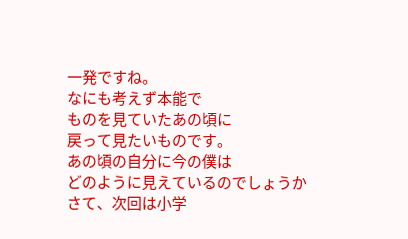一発ですね。
なにも考えず本能で
ものを見ていたあの頃に
戻って見たいものです。
あの頃の自分に今の僕は
どのように見えているのでしょうか
さて、次回は小学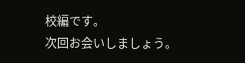校編です。
次回お会いしましょう。